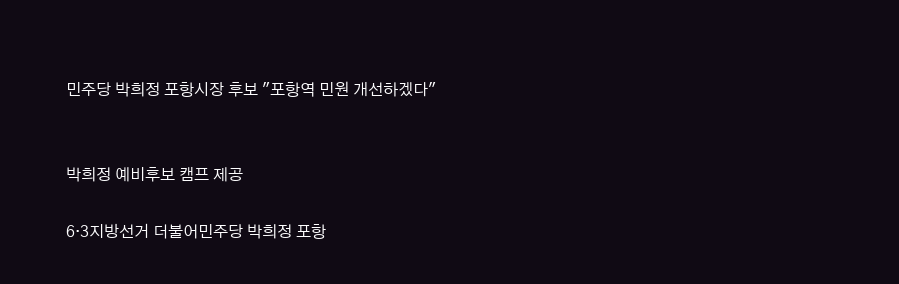민주당 박희정 포항시장 후보 "포항역 민원 개선하겠다"


박희정 예비후보 캠프 제공

6·3지방선거 더불어민주당 박희정 포항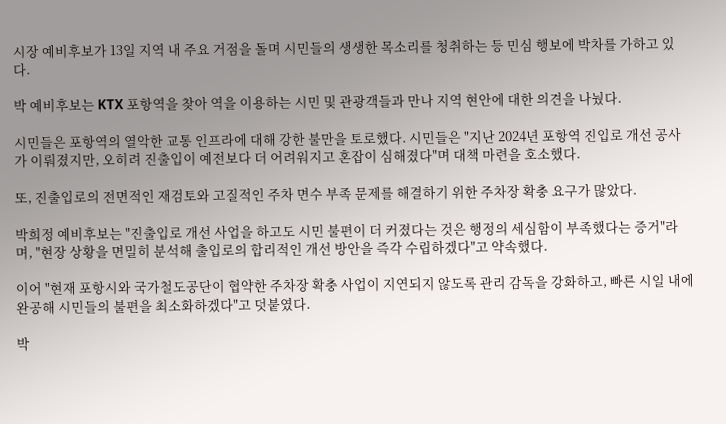시장 예비후보가 13일 지역 내 주요 거점을 돌며 시민들의 생생한 목소리를 청취하는 등 민심 행보에 박차를 가하고 있다.

박 예비후보는 KTX 포항역을 찾아 역을 이용하는 시민 및 관광객들과 만나 지역 현안에 대한 의견을 나눴다.

시민들은 포항역의 열악한 교통 인프라에 대해 강한 불만을 토로했다. 시민들은 "지난 2024년 포항역 진입로 개선 공사가 이뤄졌지만, 오히려 진출입이 예전보다 더 어려워지고 혼잡이 심해졌다"며 대책 마련을 호소했다.

또, 진출입로의 전면적인 재검토와 고질적인 주차 면수 부족 문제를 해결하기 위한 주차장 확충 요구가 많았다.

박희정 예비후보는 "진출입로 개선 사업을 하고도 시민 불편이 더 커졌다는 것은 행정의 세심함이 부족했다는 증거"라며, "현장 상황을 면밀히 분석해 출입로의 합리적인 개선 방안을 즉각 수립하겠다"고 약속했다.

이어 "현재 포항시와 국가철도공단이 협약한 주차장 확충 사업이 지연되지 않도록 관리 감독을 강화하고, 빠른 시일 내에 완공해 시민들의 불편을 최소화하겠다"고 덧붙였다.

박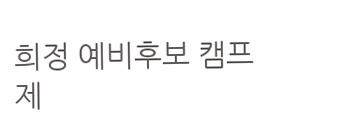희정 예비후보 캠프 제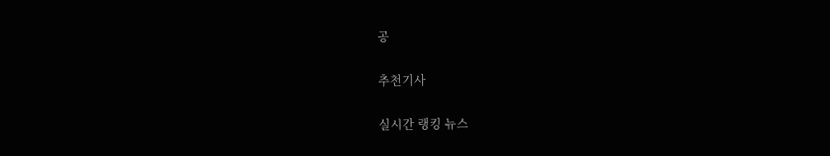공

추천기사

실시간 랭킹 뉴스